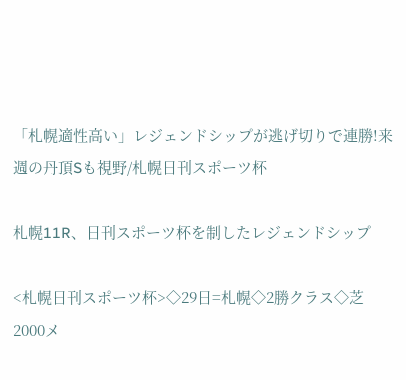「札幌適性高い」レジェンドシップが逃げ切りで連勝!来週の丹頂Sも視野/札幌日刊スポーツ杯

札幌11R、日刊スポーツ杯を制したレジェンドシップ

<札幌日刊スポーツ杯>◇29日=札幌◇2勝クラス◇芝2000メ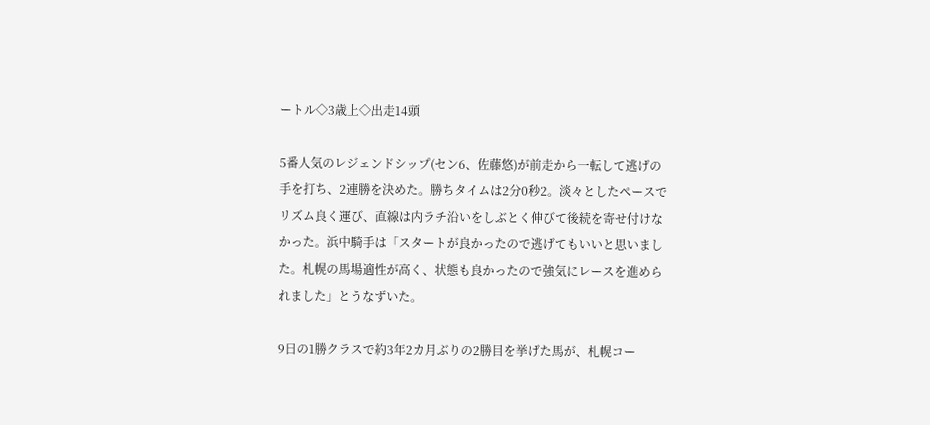ートル◇3歳上◇出走14頭

5番人気のレジェンドシップ(セン6、佐藤悠)が前走から一転して逃げの手を打ち、2連勝を決めた。勝ちタイムは2分0秒2。淡々としたペースでリズム良く運び、直線は内ラチ沿いをしぶとく伸びて後続を寄せ付けなかった。浜中騎手は「スタートが良かったので逃げてもいいと思いました。札幌の馬場適性が高く、状態も良かったので強気にレースを進められました」とうなずいた。

9日の1勝クラスで約3年2カ月ぶりの2勝目を挙げた馬が、札幌コー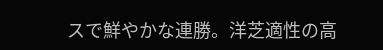スで鮮やかな連勝。洋芝適性の高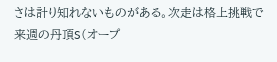さは計り知れないものがある。次走は格上挑戦で来週の丹頂S(オープ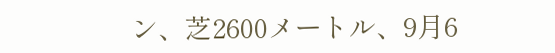ン、芝2600メートル、9月6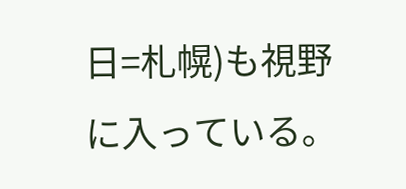日=札幌)も視野に入っている。